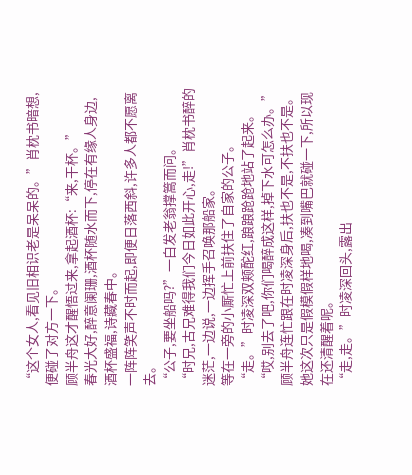“这个女人,看见旧相识老是呆呆的。”肖枕书暗想,便碰了对方一下。
顾半舟这才醒悟过来,拿起酒杯:“来,干杯。”
春光大好,醉意阑珊,酒杯随水而下,停在有缘人身边,酒杯盛福,诗藏春中。
一阵阵笑声不时而起,即便日落西斜,许多人都不愿离去。
“公子,要坐船吗?”一白发老翁撑篙而问。
“时兄,古兄难得我们今日如此开心,走!”肖枕书醉的迷茫,一边说,一边挥手召唤那船家。
等在一旁的小厮忙上前扶住了自家的公子。
“走。”时凌深双颊酡红,踉踉跄跄地站了起来。
“哎,别去了吧,你们喝醉成这样,掉下水可怎么办。”顾半舟连忙跟在时凌深身后,扶也不是,不扶也不是。
她这次只是假模假样地喝,凑到嘴巴就碰一下,所以现在还清醒着呢。
“走,走。”时凌深回头,露出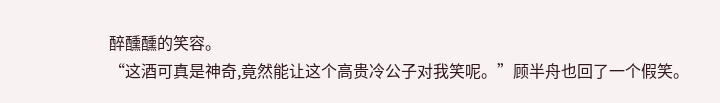醉醺醺的笑容。
“这酒可真是神奇,竟然能让这个高贵冷公子对我笑呢。”顾半舟也回了一个假笑。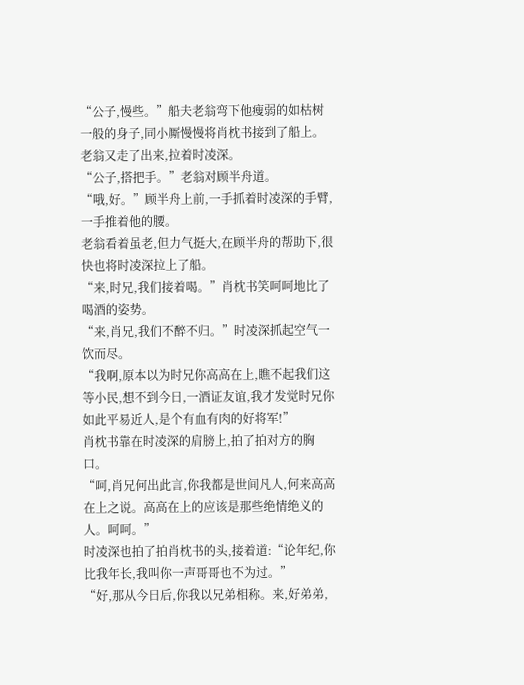“公子,慢些。”船夫老翁弯下他瘦弱的如枯树一般的身子,同小厮慢慢将肖枕书接到了船上。
老翁又走了出来,拉着时凌深。
“公子,搭把手。”老翁对顾半舟道。
“哦,好。”顾半舟上前,一手抓着时凌深的手臂,一手推着他的腰。
老翁看着虽老,但力气挺大,在顾半舟的帮助下,很快也将时凌深拉上了船。
“来,时兄,我们接着喝。”肖枕书笑呵呵地比了喝酒的姿势。
“来,肖兄,我们不醉不归。”时凌深抓起空气一饮而尽。
“我啊,原本以为时兄你高高在上,瞧不起我们这等小民,想不到今日,一酒证友谊,我才发觉时兄你如此平易近人,是个有血有肉的好将军!”
肖枕书靠在时凌深的肩膀上,拍了拍对方的胸口。
“呵,肖兄何出此言,你我都是世间凡人,何来高高在上之说。高高在上的应该是那些绝情绝义的人。呵呵。”
时凌深也拍了拍肖枕书的头,接着道:“论年纪,你比我年长,我叫你一声哥哥也不为过。”
“好,那从今日后,你我以兄弟相称。来,好弟弟,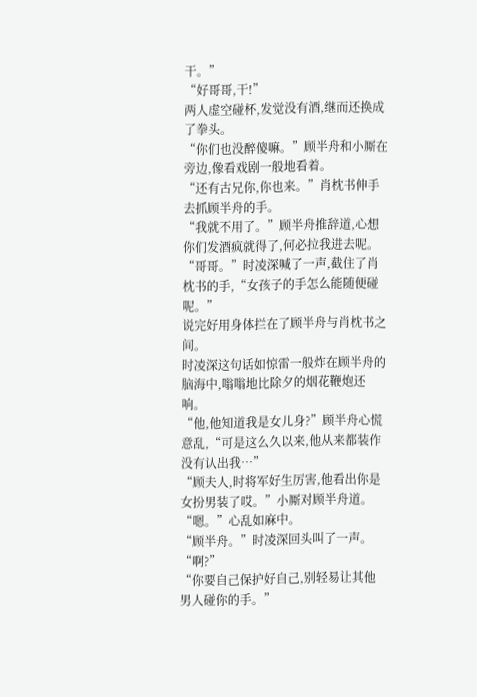干。”
“好哥哥,干!”
两人虚空碰杯,发觉没有酒,继而还换成了拳头。
“你们也没醉傻嘛。”顾半舟和小厮在旁边,像看戏剧一般地看着。
“还有古兄你,你也来。”肖枕书伸手去抓顾半舟的手。
“我就不用了。”顾半舟推辞道,心想你们发酒疯就得了,何必拉我进去呢。
“哥哥。”时凌深喊了一声,截住了肖枕书的手,“女孩子的手怎么能随便碰呢。”
说完好用身体拦在了顾半舟与肖枕书之间。
时凌深这句话如惊雷一般炸在顾半舟的脑海中,嗡嗡地比除夕的烟花鞭炮还响。
“他,他知道我是女儿身?”顾半舟心慌意乱,“可是这么久以来,他从来都装作没有认出我…”
“顾夫人,时将军好生厉害,他看出你是女扮男装了哎。”小厮对顾半舟道。
“嗯。”心乱如麻中。
“顾半舟。”时凌深回头叫了一声。
“啊?”
“你要自己保护好自己,别轻易让其他男人碰你的手。”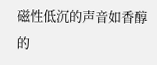磁性低沉的声音如香醇的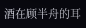酒在顾半舟的耳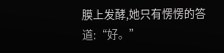膜上发酵,她只有愣愣的答道:“好。”